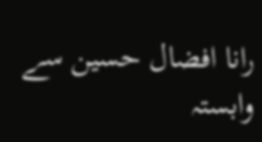رانا افضال حسین سے وابستہ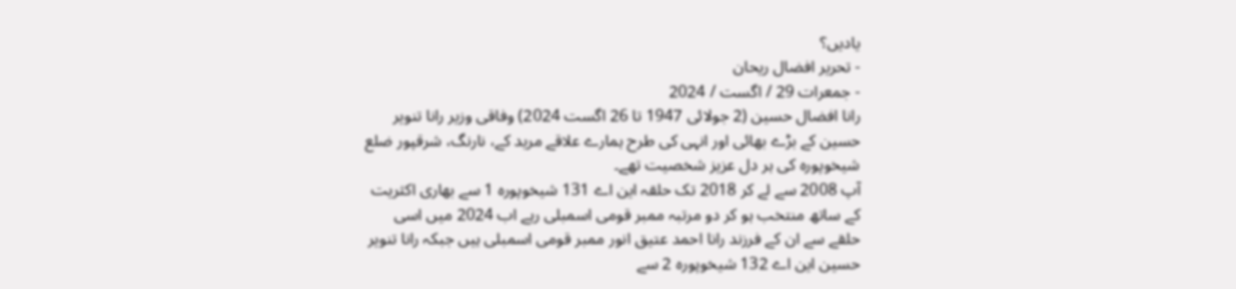یادیں؟
- تحریر افضال ریحان
- جمعرات 29 / اگست / 2024
رانا افضال حسین (2 جولائی 1947 تا 26 اگست 2024) وفاقی وزیر رانا تنویر حسین کے بڑے بھائی اور انہی کی طرح ہمارے علاقے مرید کے، نارنگ، شرقپور ضلع شیخوپورہ کی ہر دل عزیز شخصیت تھے۔
آپ 2008 سے لے کر 2018 تک حلقہ این اے 131 شیخوپورہ 1 سے بھاری اکثریت کے ساتھ منتخب ہو کر دو مرتبہ ممبر قومی اسمبلی رہے اب 2024 میں اسی حلقے سے ان کے فرزند رانا احمد عتیق انور ممبر قومی اسمبلی ہیں جبکہ رانا تنویر حسین این اے 132 شیخوپورہ 2 سے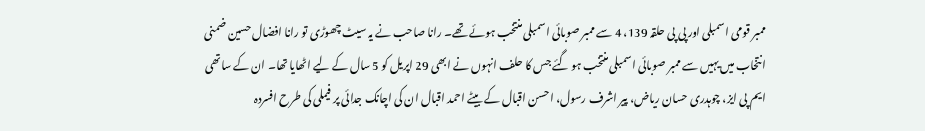ممبر قومی اسمبلی اور پی پی حلقہ 139، 4 سے ممبر صوبائی اسمبلی منتخب ہوئے تھے۔ رانا صاحب نے یہ سیٹ چھوڑی تو رانا افضال حسین ضمنی انتخاب میں یہیں سے ممبر صوبائی اسمبلی منتخب ہو گئے جس کا حلف انہوں نے ابھی 29 اپریل کو 5 سال کے لیے اٹھایا تھا۔ ان کے ساتھی ایم پی ایز، چوہدری حسان ریاض، پیر اشرف رسول، احسن اقبال کے بیٹے احمد اقبال ان کی اچانک جدائی پر فیملی کی طرح افسردہ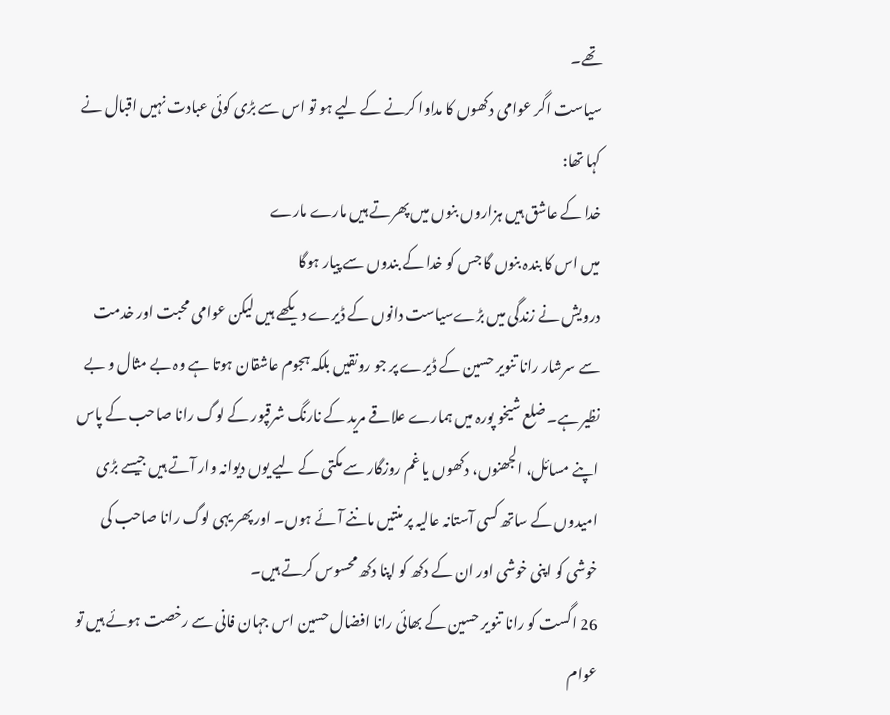تھے۔
سیاست اگر عوامی دکھوں کا مداوا کرنے کے لیے ہو تو اس سے بڑی کوئی عبادت نہیں اقبال نے کہا تھا:
خدا کے عاشق ہیں ہزاروں بنوں میں پھرتے ہیں مارے مارے
میں اس کا بندہ بنوں گا جس کو خدا کے بندوں سے پیار ہوگا
درویش نے زندگی میں بڑےسیاست دانوں کے ڈیرے دیکھے ہیں لیکن عوامی محبت اور خدمت سے سرشار رانا تنویر حسین کے ڈیرے پر جو رونقیں بلکہ ہجوم عاشقان ہوتا ہے وہ بے مثال و بے نظیر ہے۔ ضلع شیخو پورہ میں ہمارے علاقے مرید کے نارنگ شرقپور کے لوگ رانا صاحب کے پاس اپنے مسائل، الجھنوں، دکھوں یا غم روزگار سے مکتی کے لیے یوں دیوانہ وار آتے ہیں جیسے بڑی امیدوں کے ساتھ کسی آستانہ عالیہ پر منتیں ماننے آئے ہوں۔ اور پھر یہی لوگ رانا صاحب کی خوشی کو اپنی خوشی اور ان کے دکھ کو اپنا دکھ محسوس کرتے ہیں۔
26 اگست کو رانا تنویر حسین کے بھائی رانا افضال حسین اس جہان فانی سے رخصت ہوئے ہیں تو عوام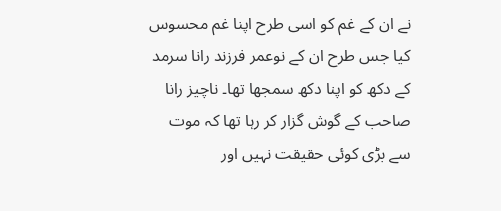نے ان کے غم کو اسی طرح اپنا غم محسوس کیا جس طرح ان کے نوعمر فرزند رانا سرمد کے دکھ کو اپنا دکھ سمجھا تھا۔ ناچیز رانا صاحب کے گوش گزار کر رہا تھا کہ موت سے بڑی کوئی حقیقت نہیں اور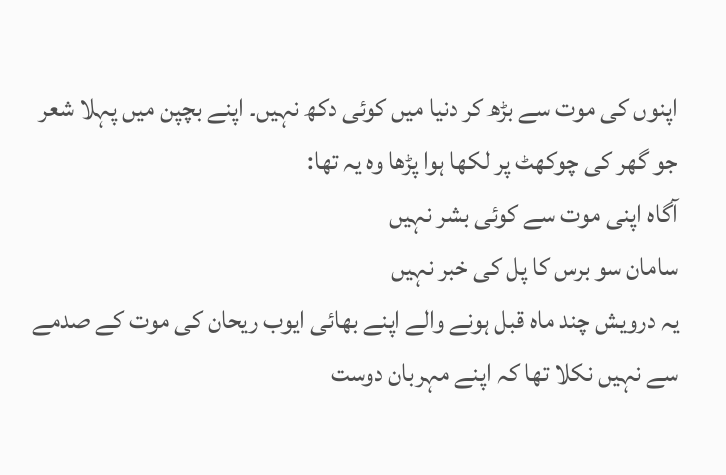اپنوں کی موت سے بڑھ کر دنیا میں کوئی دکھ نہیں۔ اپنے بچپن میں پہلا شعر جو گھر کی چوکھٹ پر لکھا ہوا پڑھا وہ یہ تھا:
آگاہ اپنی موت سے کوئی بشر نہیں
سامان سو برس کا پل کی خبر نہیں
یہ درویش چند ماہ قبل ہونے والے اپنے بھائی ایوب ریحان کی موت کے صدمے سے نہیں نکلا تھا کہ اپنے مہربان دوست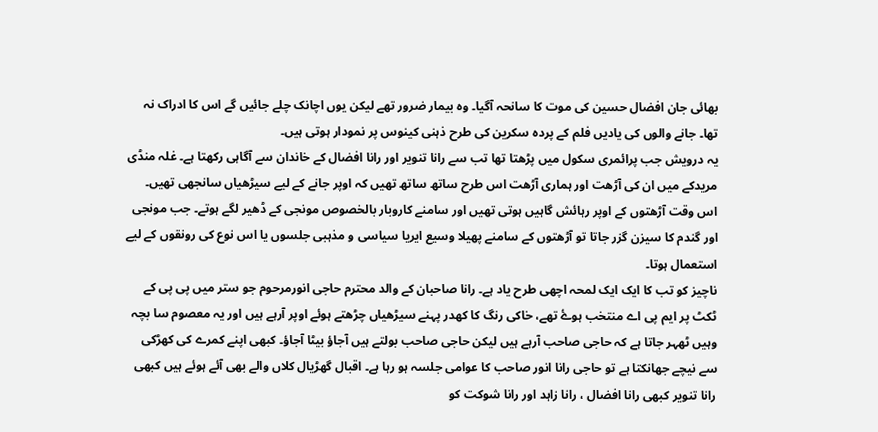بھائی جان افضال حسین کی موت کا سانحہ آگیا۔ وہ بیمار ضرور تھے لیکن یوں اچانک چلے جائیں گے اس کا ادراک نہ تھا۔ جانے والوں کی یادیں فلم کے پردہ سکرین کی طرح ذہنی کینوس پر نمودار ہوتی ہیں۔
یہ درویش جب پرائمری سکول میں پڑھتا تھا تب سے رانا تنویر اور رانا افضال کے خاندان سے آگاہی رکھتا ہے۔ غلہ منڈی مریدکے میں ان کی آڑھت اور ہماری آڑھت اس طرح ساتھ ساتھ تھیں کہ اوپر جانے کے لیے سیڑھیاں سانجھی تھیں۔ اس وقت آڑھتوں کے اوپر رہائش گاہیں ہوتی تھیں اور سامنے کاروبار بالخصوص مونجی کے ڈھیر لگے ہوتے۔ جب مونجی اور گندم کا سیزن گزر جاتا تو آڑھتوں کے سامنے پھیلا وسیع ایریا سیاسی و مذہبی جلسوں یا اس نوع کی رونقوں کے لیے استعمال ہوتا۔
ناچیز کو تب کا ایک ایک لمحہ اچھی طرح یاد ہے۔ رانا صاحبان کے والد محترم حاجی انورمرحوم جو ستر میں پی پی کے ٹکٹ پر ایم پی اے منتخب ہوۓ تھے، خاکی رنگ کا کھدر پہنے سیڑھیاں چڑھتے ہوئے اوپر آرہے ہیں اور یہ معصوم سا بچہ وہیں ٹھہر جاتا ہے کہ حاجی صاحب آرہے ہیں لیکن حاجی صاحب بولتے ہیں آجاؤ بیٹا آجاؤ۔ کبھی اپنے کمرے کی کھڑکی سے نیچے جھانکتا ہے تو حاجی رانا انور صاحب کا عوامی جلسہ ہو رہا ہے۔ اقبال گھڑیال کلاں والے بھی آئے ہوئے ہیں کبھی رانا تنویر کبھی رانا افضال ، رانا زاہد اور رانا شوکت کو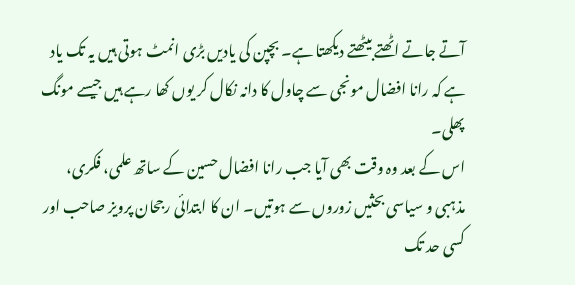آتے جاتے اٹھتے بیٹھتے دیکھتا ہے۔ بچپن کی یادیں بڑی انمٹ ہوتی ہیں یہ تک یاد ہے کہ رانا افضال مونجی سے چاول کا دانہ نکال کر یوں کھا رہے ہیں جیسے مونگ پھلی۔
اس کے بعد وہ وقت بھی آیا جب رانا افضال حسین کے ساتھ علمی، فکری، مذہبی و سیاسی بحثیں زوروں سے ہوتیں۔ ان کا ابتدائی رجحان پرویز صاحب اور کسی حد تک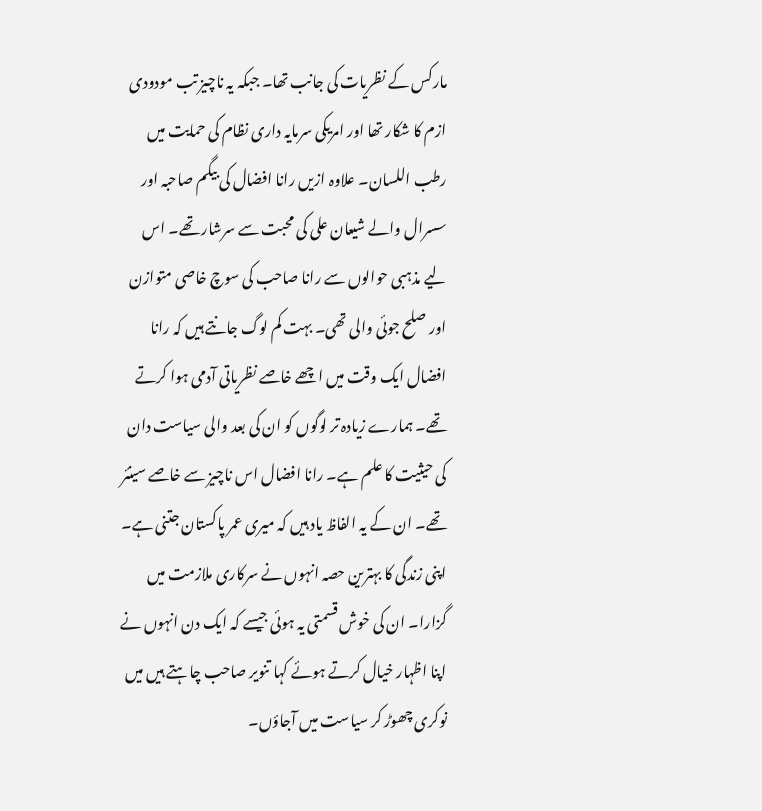مارکس کے نظریات کی جانب تھا۔ جبکہ یہ ناچیز تب مودودی ازم کا شکار تھا اور امریکی سرمایہ داری نظام کی حمایت میں رطب اللسان۔ علاوہ ازیں رانا افضال کی بیگم صاحبہ اور سسرال والے شیعان علی کی محبت سے سرشار تھے۔ اس لیے مذہبی حوالوں سے رانا صاحب کی سوچ خاصی متوازن اور صلح جوئی والی تھی۔ بہت کم لوگ جانتے ہیں کہ رانا افضال ایک وقت میں اچھے خاصے نظریاتی آدمی ہوا کرتے تھے۔ ہمارے زیادہ تر لوگوں کو ان کی بعد والی سیاست دان کی حیثیت کا علم ہے۔ رانا افضال اس ناچیز سے خاصے سینئر تھے۔ ان کے یہ الفاظ یاد ہیں کہ میری عمر پاکستان جتنی ہے۔ اپنی زندگی کا بہترین حصہ انہوں نے سرکاری ملازمت میں گزارا۔ ان کی خوش قسمتی یہ ہوئی جیسے کہ ایک دن انہوں نے اپنا اظہار خیال کرتے ہوئے کہا تنویر صاحب چاہتے ہیں میں نوکری چھوڑ کر سیاست میں آجاؤں۔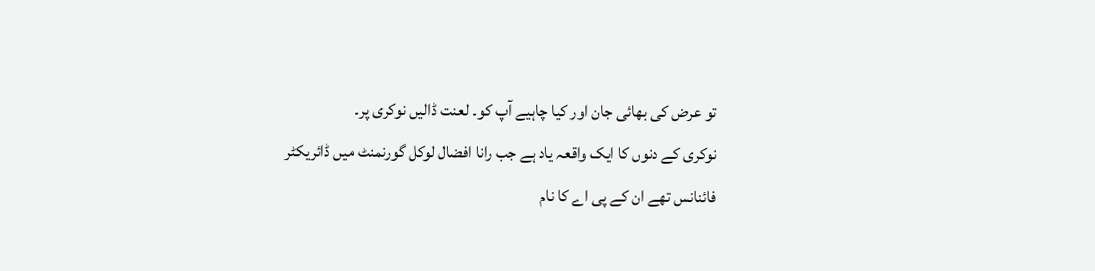تو عرض کی بھائی جان اور کیا چاہیے آپ کو۔ لعنت ڈالیں نوکری پر۔
نوکری کے دنوں کا ایک واقعہ یاد ہے جب رانا افضال لوکل گورنمنٹ میں ڈائریکٹر فائنانس تھے ان کے پی اے کا نام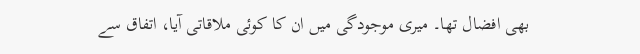بھی افضال تھا۔ میری موجودگی میں ان کا کوئی ملاقاتی آیا، اتفاق سے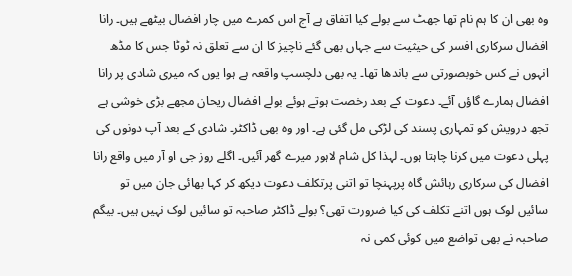وہ بھی ان کا ہم نام تھا جھٹ سے بولے کیا اتفاق ہے آج اس کمرے میں چار افضال بیٹھے ہیں۔ رانا افضال سرکاری افسر کی حیثیت سے جہاں بھی گئے ناچیز کا ان سے تعلق نہ ٹوٹا جس کا مڈھ انہوں نے کس خوبصورتی سے باندھا تھا۔ یہ بھی دلچسپ واقعہ ہے ہوا یوں کہ میری شادی پر رانا افضال ہمارے گاؤں آئے۔ دعوت کے بعد رخصت ہوتے ہوئے بولے افضال ریحان مجھے بڑی خوشی ہے تجھ درویش کو تمہاری پسند کی لڑکی مل گئی ہے۔ اور وہ بھی ڈاکٹر۔ شادی کے بعد آپ دونوں کی پہلی دعوت میں کرنا چاہتا ہوں۔ لہذا کل شام لاہور میرے گھر آئیں۔ اگلے روز جی او آر میں واقع رانا افضال کی سرکاری رہائش گاہ پرپہنچا تو اتنی پرتکلف دعوت دیکھ کر کہا بھائی جان میں تو سائیں لوک ہوں اتنے تکلف کی کیا ضرورت تھی؟ بولے ڈاکٹر صاحبہ تو سائیں لوک نہیں ہیں۔ بیگم صاحبہ نے بھی تواضع میں کوئی کمی نہ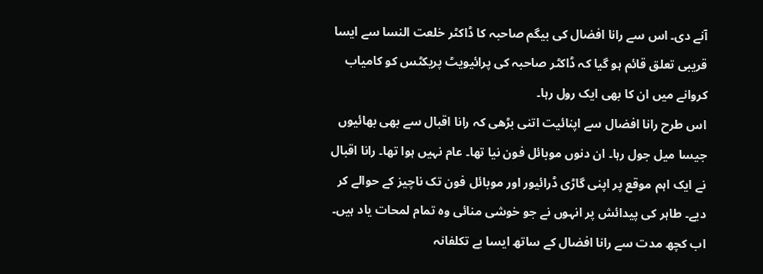آنے دی۔ اس سے رانا افضال کی بیگم صاحبہ کا ڈاکٹر خلعت النسا سے ایسا قریبی تعلق قائم ہو گیا کہ ڈاکٹر صاحبہ کی پرائیویٹ پریکٹس کو کامیاب کروانے میں ان کا بھی ایک رول رہا۔
اس طرح رانا افضال سے اپنائیت اتنی بڑھی کہ رانا اقبال سے بھی بھائیوں جیسا میل جول رہا۔ ان دنوں موبائل فون نیا تھا۔ عام نہیں ہوا تھا۔ رانا اقبال نے ایک اہم موقع پر اپنی گاڑی ڈرائیور اور موبائل فون تک ناچیز کے حوالے کر دیے۔ طاہر کی پیدائش پر انہوں نے جو خوشی منائی وہ تمام لمحات یاد ہیں۔ اب کچھ مدت سے رانا افضال کے ساتھ ایسا بے تکلفانہ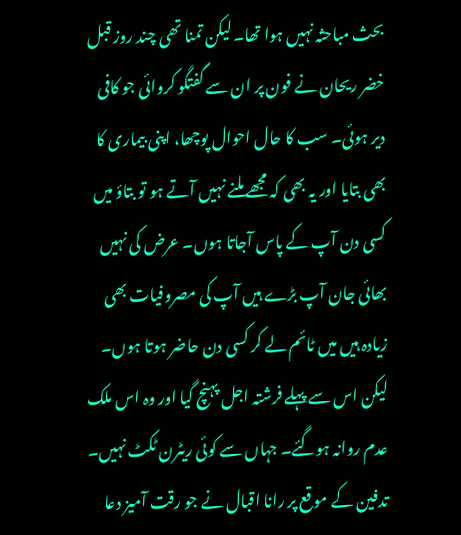بحث مباحثہ نہیں ہوا تھا۔ لیکن تمنا تھی چند روز قبل خضر ریحان نے فون پر ان سے گفتگو کروائی جو کافی دیر ہوئی۔ سب کا حال احوال پوچھا، اپنی بیماری کا بھی بتایا اور یہ بھی کہ مجھے ملنے نہیں آتے ہو تو بتاؤ میں کسی دن آپ کے پاس آجاتا ہوں۔ عرض کی نہیں بھائی جان آپ بڑے ہیں آپ کی مصروفیات بھی زیادہ ہیں میں ٹائم لے کر کسی دن حاضر ہوتا ہوں۔ لیکن اس سے پہلے فرشتہ اجل پہنچ گیا اور وہ اس ملک عدم روانہ ہوگئے۔ جہاں سے کوئی ریٹرن ٹکٹ نہیں۔
تدفین کے موقع پر رانا اقبال نے جو رقت آمیز دعا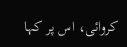کروائی، اس پر کہا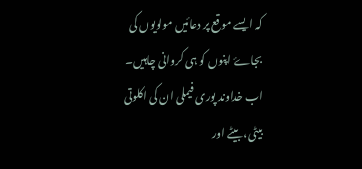کہ ایسے موقع پر دعائیں مولویوں کی بجاۓ اپنوں کو ہی کروانی چاہیں۔ اب خداوند پوری فیملی ان کی اکلوتی بیٹی، بیٹے اور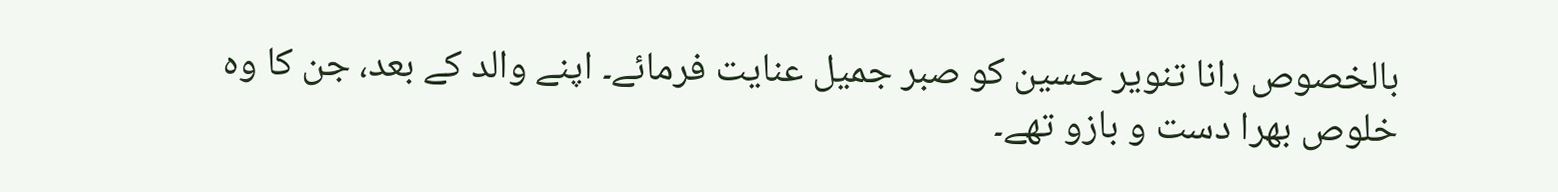بالخصوص رانا تنویر حسین کو صبر جمیل عنایت فرمائے۔ اپنے والد کے بعد، جن کا وہ خلوص بھرا دست و بازو تھے۔